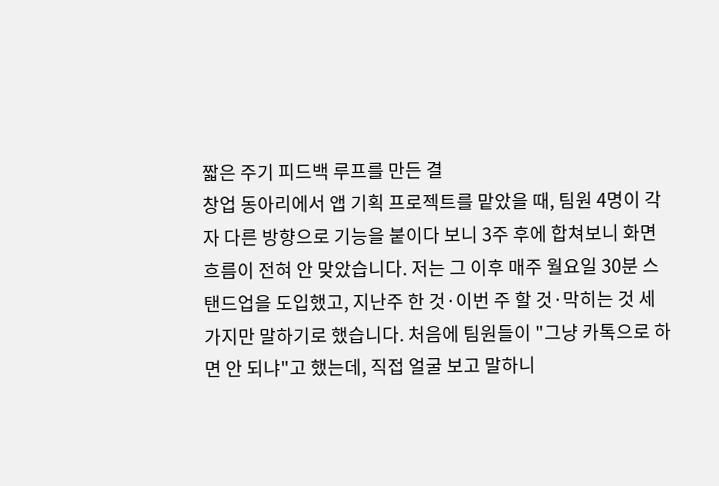짧은 주기 피드백 루프를 만든 결
창업 동아리에서 앱 기획 프로젝트를 맡았을 때, 팀원 4명이 각자 다른 방향으로 기능을 붙이다 보니 3주 후에 합쳐보니 화면 흐름이 전혀 안 맞았습니다. 저는 그 이후 매주 월요일 30분 스탠드업을 도입했고, 지난주 한 것·이번 주 할 것·막히는 것 세 가지만 말하기로 했습니다. 처음에 팀원들이 "그냥 카톡으로 하면 안 되냐"고 했는데, 직접 얼굴 보고 말하니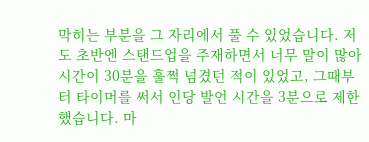막히는 부분을 그 자리에서 풀 수 있었습니다. 저도 초반엔 스탠드업을 주재하면서 너무 말이 많아 시간이 30분을 훌쩍 넘겼던 적이 있었고, 그때부터 타이머를 써서 인당 발언 시간을 3분으로 제한했습니다. 마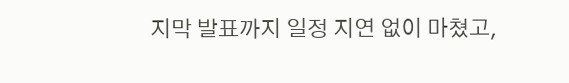지막 발표까지 일정 지연 없이 마쳤고,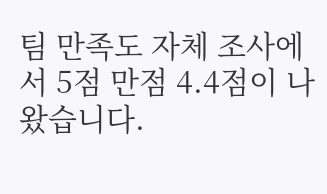팀 만족도 자체 조사에서 5점 만점 4.4점이 나왔습니다.